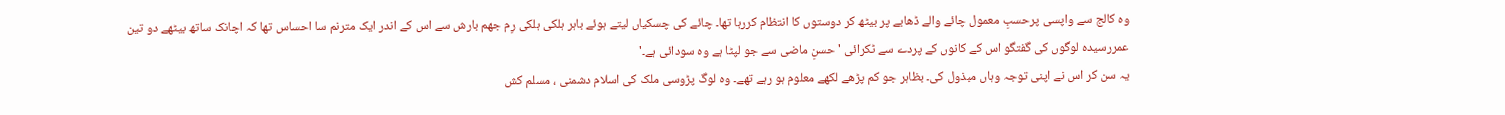وہ کالج سے واپسی پرحسبِ معمول چائے والے ڈھابے پر بیٹھ کر دوستوں کا انتظام کررہا تھا۔ چائے کی چسکیاں لیتے ہوئے باہر ہلکی ہلکی رِم جھم بارش سے اس کے اندر ایک مترنم سا احساس تھا کہ اچانک ساتھ بیٹھے دو تین عمررسیدہ لوگوں کی گفتگو اس کے کانوں کے پردے سے ٹکرائی ' حسنِ ماضی سے جو لپٹا ہے وہ سودائی ہے۔'
یہ سن کر اس نے اپنی توجہ وہاں مبذول کی۔ بظاہر جو کم پڑھے لکھے معلوم ہو رہے تھے۔ وہ لوگ پڑوسی ملک کی اسلام دشمنی ، مسلم کش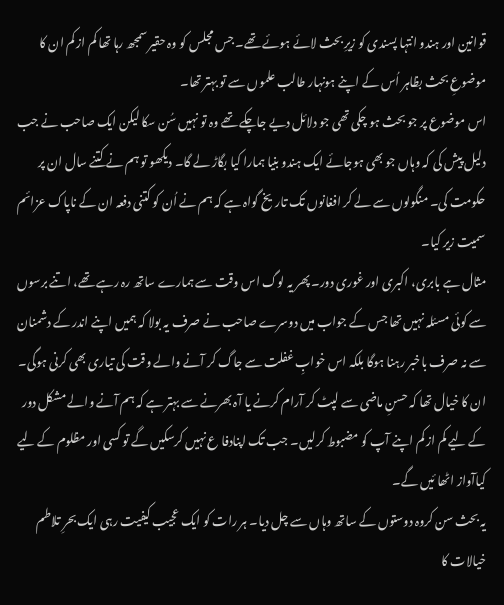قوانین اور ہندو انتہا پسندی کو زیرِ بحث لائے ہوئے تھے۔ جس مجلس کو وہ حقیر سمجھ رہا تھا کم از کم ان کا موضوعِ بحث بظاہر اُس کے اپنے ہونہار طالب علموں سے تو بہتر تھا۔
اس موضوع پر جو بحث ہو چکی تھی جو دلائل دیے جاچکے تھے وہ تو نہیں سُن سکا لیکن ایک صاحب نے جب دلیل پیش کی کہ وہاں جو بھی ہوجائے ایک ہندو بنیا ہمارا کیا بگاڑ لے گا۔ دیکھو تو ہم نے کتنے سال ان پر حکومت کی۔ منگولوں سے لے کر افغانوں تک تاریخ گواہ ہے کہ ہم نے اُن کو کتنی دفعہ ان کے ناپاک عزائم سمیت زیر کیا۔
مثال ہے بابری، اکبری اور غوری دور۔ پھر یہ لوگ اس وقت سے ہمارے ساتھ رہ رہے تھے، اتنے برسوں سے کوئی مسئلہ نہیں تھا جس کے جواب میں دوسرے صاحب نے صرف یہ بولا کہ ہمیں اپنے اندر کے دشمنان سے نہ صرف باخبر رہنا ہوگا بلکہ اس خوابِ غفلت سے جاگ کر آنے والے وقت کی تیاری بھی کرنی ہوگی۔ ان کا خیال تھا کہ حسنِ ماضی سے لپٹ کر آرام کرنے یا آہ بھرنے سے بہتر ہے کہ ہم آنے والے مشکل دور کے لیے کم از کم اپنے آپ کو مضبوط کرلیں۔ جب تک اپنادفا ع نہیں کرسکیں گے تو کسی اور مظلوم کے لیے کیاآواز اٹھا ئیں گے۔
یہ بحث سن کروہ دوستوں کے ساتھ وہاں سے چل دیا۔ ہر رات کو ایک عجیب کیفیت رہی ایک بحرِ تلاطم خیالات کا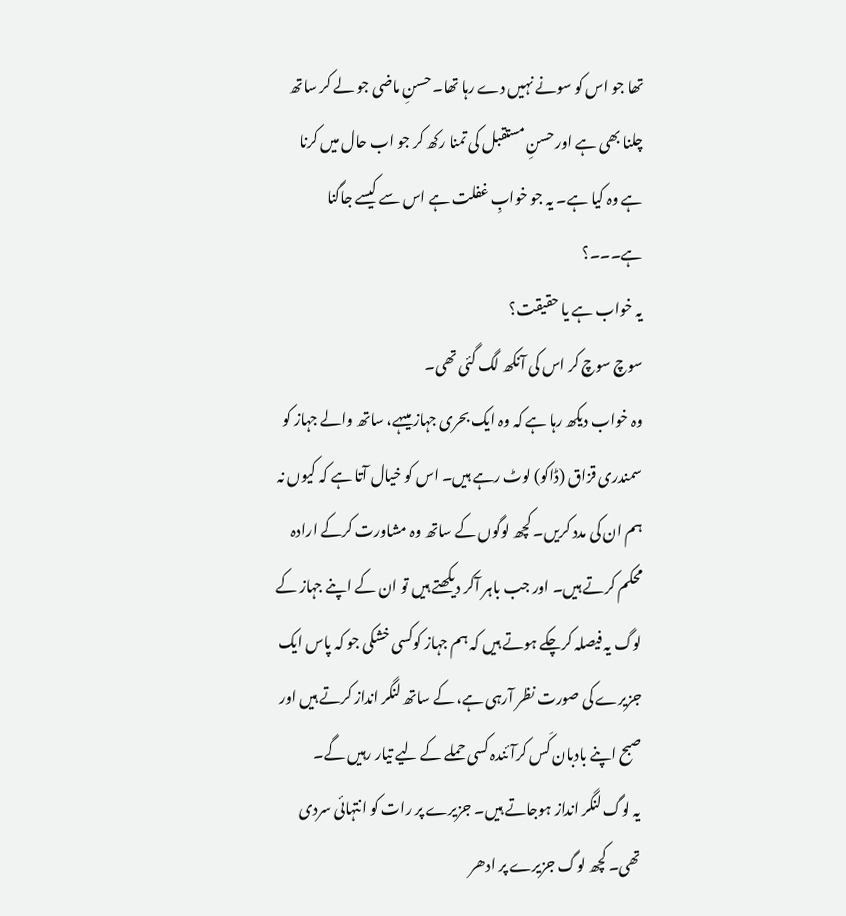تھا جو اس کو سونے نہیں دے رہا تھا۔ حسنِ ماضی جو لے کر ساتھ چلنا بھی ہے اور حسنِ مستقبل کی تمنا رکھ کر جو اب حال میں کرنا ہے وہ کیا ہے۔ یہ جو خوابِ غفلت ہے اس سے کیسے جاگنا ہے۔۔۔؟
یہ خواب ہے یا حقیقت؟
سوچ سوچ کر اس کی آنکھ لگ گئی تھی۔
وہ خواب دیکھ رہا ہے کہ وہ ایک بحری جہاز میںہے، ساتھ والے جہاز کو سمندری قزاق (ڈاکو) لوٹ رہے ہیں۔ اس کو خیال آتا ہے کہ کیوں نہ ہم ان کی مدد کریں۔ کچھ لوگوں کے ساتھ وہ مشاورت کرکے ارادہ محکم کرتے ہیں۔ اور جب باہر آکر دیکھتے ہیں تو ان کے اپنے جہاز کے لوگ یہ فیصلہ کرچکے ہوتے ہیں کہ ہم جہاز کوکسی خشکی جو کہ پاس ایک جزیرے کی صورت نظر آرہی ہے، کے ساتھ لنگر انداز کرتے ہیں اور صبح اپنے بادبان کَس کرآئندہ کسی حملے کے لیے تیار رہیں گے۔
یہ لوگ لنگر انداز ہوجاتے ہیں۔ جزیرے پر رات کو انتہائی سردی تھی۔ کچھ لوگ جزیرے پر ادھر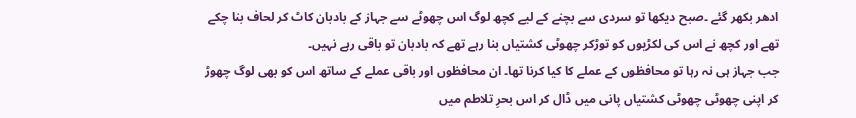ادھر بکھر گئے ۔صبح دیکھا تو سردی سے بچنے کے لیے کچھ لوگ اس چھوٹے سے جہاز کے بادبان کاٹ کر لحاف بنا چکے تھے اور کچھ نے اس کی لکڑیوں کو توڑکر چھوٹی کشتیاں بنا رہے تھے کہ بادبان تو باقی رہے نہیں۔
جب جہاز ہی نہ رہا تو محافظوں کے عملے کا کیا کرنا تھا۔ ان محافظوں اور باقی عملے کے ساتھ اس کو بھی لوگ چھوڑ کر اپنی چھوٹی چھوٹی کشتیاں پانی میں ڈال کر اس بحرِ تلاطم میں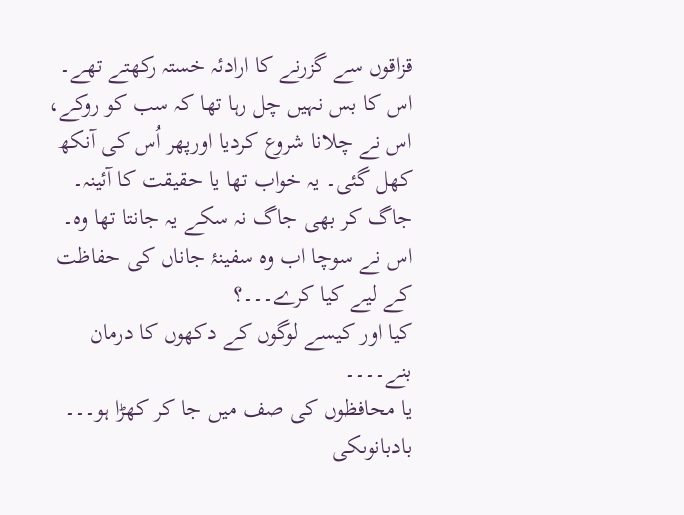قزاقوں سے گزرنے کا ارادئہ خستہ رکھتے تھے۔ اس کا بس نہیں چل رہا تھا کہ سب کو روکے، اس نے چلانا شروع کردیا اورپھر اُس کی آنکھ کھل گئی۔ یہ خواب تھا یا حقیقت کا آئینہ۔
جاگ کر بھی جاگ نہ سکے یہ جانتا تھا وہ۔
اس نے سوچا اب وہ سفینۂ جاناں کی حفاظت کے لیے کیا کرے۔۔۔؟
کیا اور کیسے لوگوں کے دکھوں کا درمان بنے۔۔۔۔
یا محافظوں کی صف میں جا کر کھڑا ہو۔۔۔
بادبانوںکی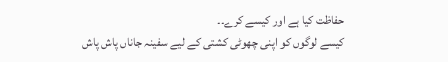حفاظت کیا ہے اور کیسے کرے۔۔
کیسے لوگوں کو اپنی چھوٹی کشتی کے لیے سفینہ جاناں پاش پاش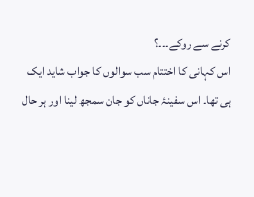کرنے سے روکے۔۔۔؟
اس کہانی کا اختتام سب سوالوں کا جواب شاید ایک ہی تھا۔ اس سفینۂ جاناں کو جان سمجھ لینا اور ہر حال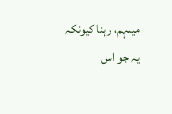میںہم، رہنا کیونکہ یہ جو اس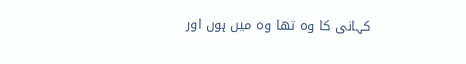کہانی کا وہ تھا وہ میں ہوں اور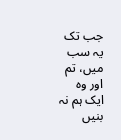جب تک یہ سب میں، تم اور وہ ایک ہم نہ بنیں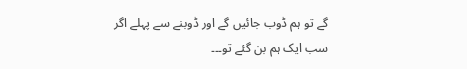گے تو ہم ڈوب جائیں گے اور ڈوبنے سے پہلے اگر سب ایک ہم بن گئے تو۔۔۔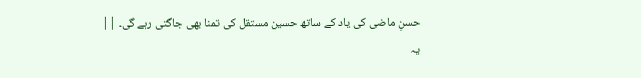حسنِ ماضی کی یاد کے ساتھ حسین مستقل کی تمنا بھی جاگتی رہے گی۔ ||
یہ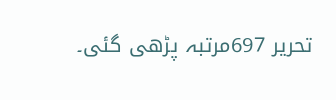تحریر 697مرتبہ پڑھی گئی۔